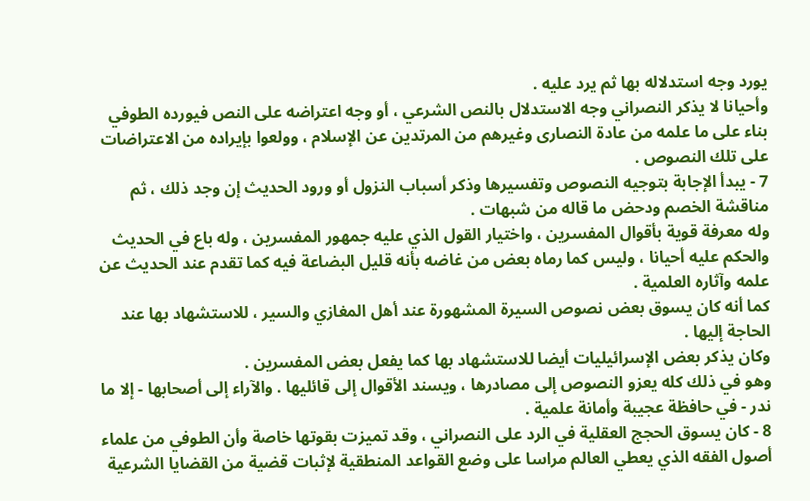يورد وجه استدلاله بها ثم يرد عليه .
وأحيانا لا يذكر النصراني وجه الاستدلال بالنص الشرعي ، أو وجه اعتراضه على النص فيورده الطوفي بناء على ما علمه من عادة النصارى وغيرهم من المرتدين عن الإسلام ، وولعوا بإيراده من الاعتراضات على تلك النصوص .
7 - يبدأ الإجابة بتوجيه النصوص وتفسيرها وذكر أسباب النزول أو ورود الحديث إن وجد ذلك ، ثم مناقشة الخصم ودحض ما قاله من شبهات .
وله معرفة قوية بأقوال المفسرين ، واختيار القول الذي عليه جمهور المفسرين ، وله باع في الحديث والحكم عليه أحيانا ، وليس كما رماه بعض من غاضه بأنه قليل البضاعة فيه كما تقدم عند الحديث عن علمه وآثاره العلمية .
كما أنه كان يسوق بعض نصوص السيرة المشهورة عند أهل المغازي والسير ، للاستشهاد بها عند الحاجة إليها .
وكان يذكر بعض الإسرائيليات أيضا للاستشهاد بها كما يفعل بعض المفسرين .
وهو في ذلك كله يعزو النصوص إلى مصادرها ، ويسند الأقوال إلى قائليها . والآراء إلى أصحابها - إلا ما ندر - في حافظة عجيبة وأمانة علمية .
8 - كان يسوق الحجج العقلية في الرد على النصراني ، وقد تميزت بقوتها خاصة وأن الطوفي من علماء أصول الفقه الذي يعطي العالم مراسا على وضع القواعد المنطقية لإثبات قضية من القضايا الشرعية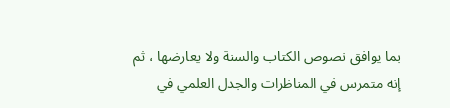بما يوافق نصوص الكتاب والسنة ولا يعارضها ، ثم إنه متمرس في المناظرات والجدل العلمي في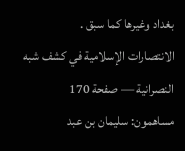بغداد وغيرها كما سبق .
الانتصارات الإسلامية في كشف شبه النصرانية — صفحة 170
مساهمون: سليمان بن عبد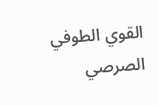القوي الطوفي الصرصي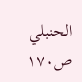الحنبلي
ص١٧٠